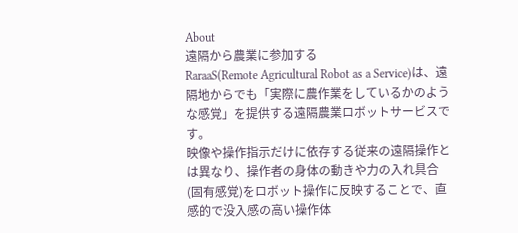About
遠隔から農業に参加する
RaraaS(Remote Agricultural Robot as a Service)は、遠隔地からでも「実際に農作業をしているかのような感覚」を提供する遠隔農業ロボットサービスです。
映像や操作指示だけに依存する従来の遠隔操作とは異なり、操作者の身体の動きや力の入れ具合(固有感覚)をロボット操作に反映することで、直感的で没入感の高い操作体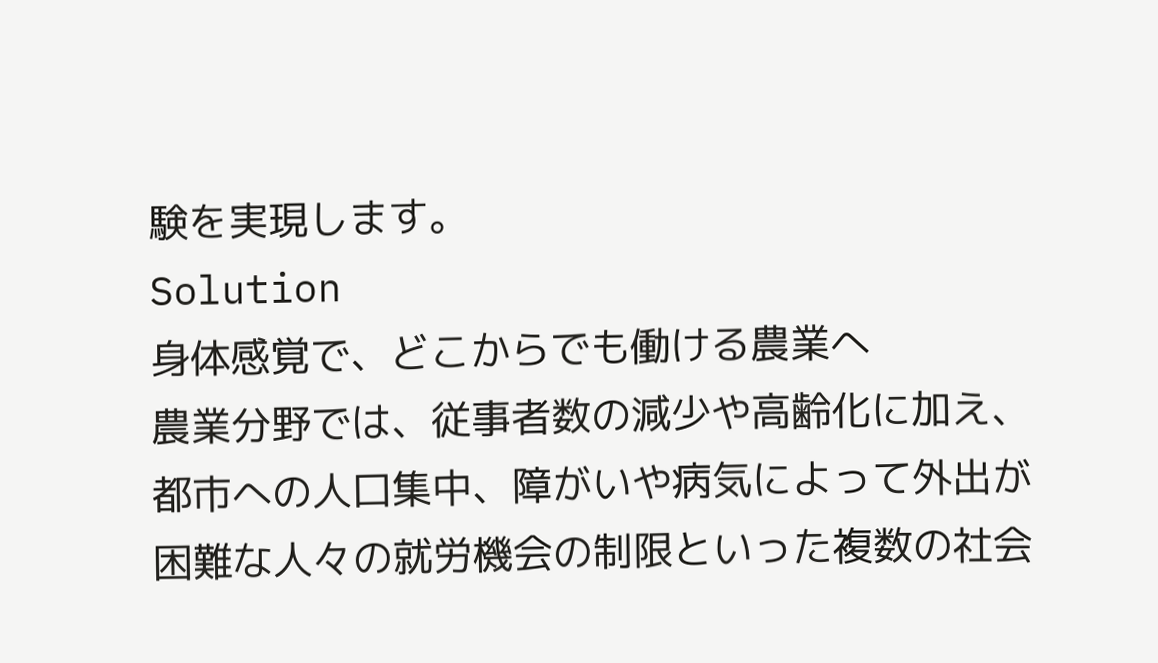験を実現します。
Solution
身体感覚で、どこからでも働ける農業へ
農業分野では、従事者数の減少や高齢化に加え、都市への人口集中、障がいや病気によって外出が困難な人々の就労機会の制限といった複数の社会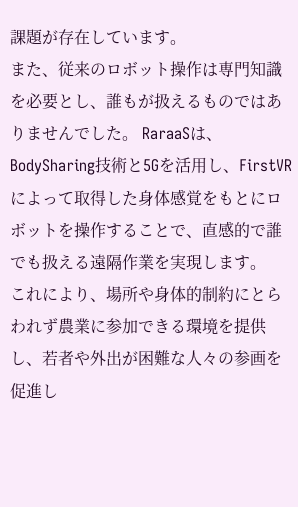課題が存在しています。
また、従来のロボット操作は専門知識を必要とし、誰もが扱えるものではありませんでした。 RaraaSは、BodySharing技術と5Gを活用し、FirstVRによって取得した身体感覚をもとにロボットを操作することで、直感的で誰でも扱える遠隔作業を実現します。
これにより、場所や身体的制約にとらわれず農業に参加できる環境を提供し、若者や外出が困難な人々の参画を促進し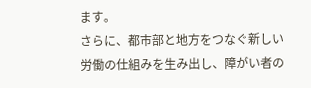ます。
さらに、都市部と地方をつなぐ新しい労働の仕組みを生み出し、障がい者の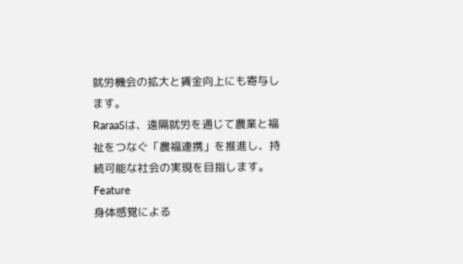就労機会の拡大と賃金向上にも寄与します。
RaraaSは、遠隔就労を通じて農業と福祉をつなぐ「農福連携」を推進し、持続可能な社会の実現を目指します。
Feature
身体感覚による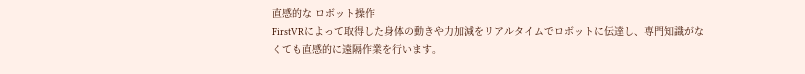直感的な ロボット操作
FirstVRによって取得した身体の動きや力加減をリアルタイムでロボットに伝達し、専門知識がなくても直感的に遠隔作業を行います。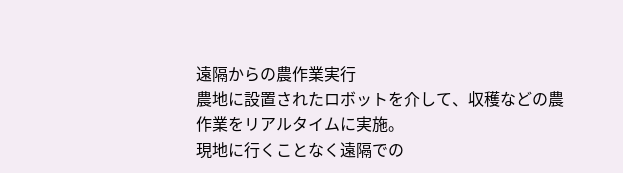遠隔からの農作業実行
農地に設置されたロボットを介して、収穫などの農作業をリアルタイムに実施。
現地に行くことなく遠隔での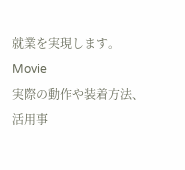就業を実現します。
Movie
実際の動作や装着方法、活用事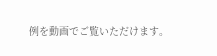例を動画でご覧いただけます。